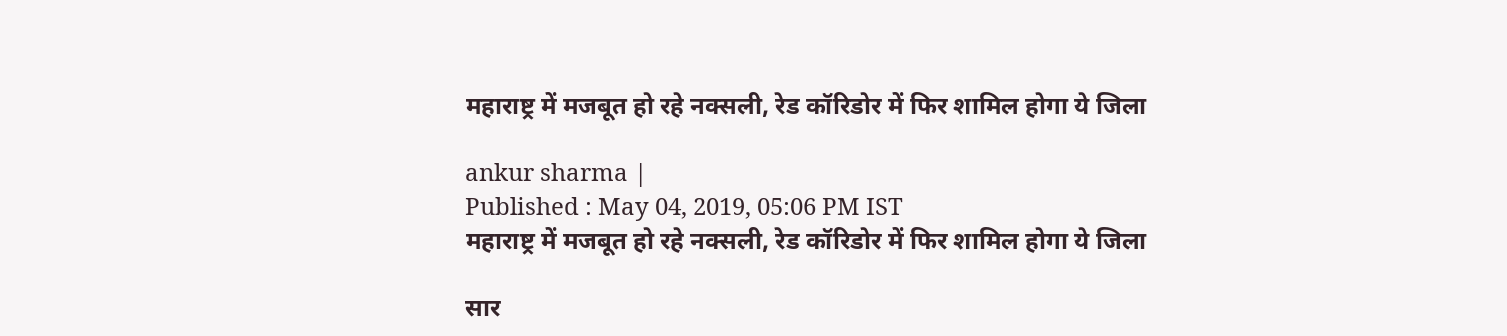महाराष्ट्र में मजबूत हो रहे नक्सली, रेड कॉरिडोर में फिर शामिल होगा ये जिला

ankur sharma |
Published : May 04, 2019, 05:06 PM IST
महाराष्ट्र में मजबूत हो रहे नक्सली, रेड कॉरिडोर में फिर शामिल होगा ये जिला

सार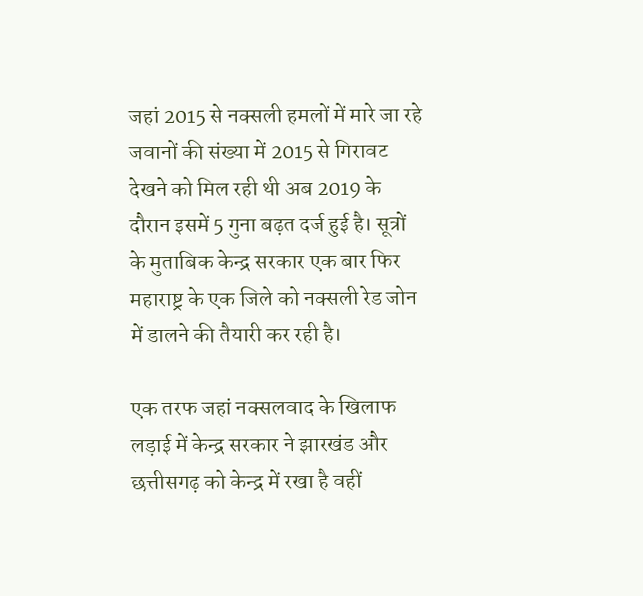जहां 2015 से नक्सली हमलों में मारे जा रहे जवानों की संख्या में 2015 से गिरावट देखने को मिल रही थी अब 2019 के दौरान इसमें 5 गुना बढ़त दर्ज हुई है। सूत्रों के मुताबिक केन्द्र सरकार एक बार फिर महाराष्ट्र के एक जिले को नक्सली रेड जोन में डालने की तैयारी कर रही है।

एक तरफ जहां नक्सलवाद के खिलाफ लड़ाई में केन्द्र सरकार ने झारखंड और छत्तीसगढ़ को केन्द्र में रखा है वहीं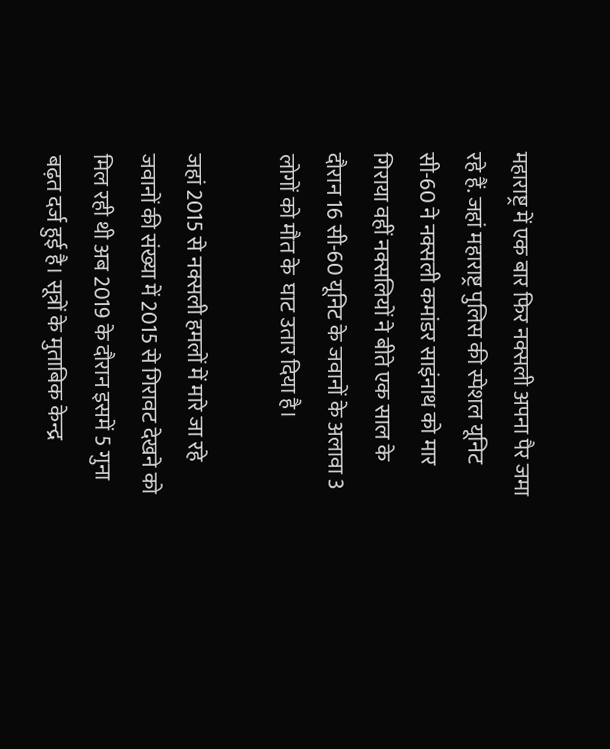महाराष्ट्र में एक बार फिर नक्सली अपना पैर जमा रहे हैं. जहां महाराष्ट्र पुलिस की स्पेशल यूनिट सी-60 ने नक्सली कमांडर साइंनाथ को मार गिराया वहीं नक्सलियों ने बीते एक साल के दौरान 16 सी-60 यूनिट के जवानों के अलावा 3 लोगों को मौत के  घाट उतार दिया है।

जहां 2015 से नक्सली हमलों में मारे जा रहे जवानों की संख्या में 2015 से गिरावट देखने को मिल रही थी अब 2019 के दौरान इसमें 5 गुना बढ़त दर्ज हुई है। सूत्रों के मुताबिक केन्द्र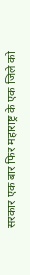सरकार एक बार फिर महाराष्ट्र के एक जिले को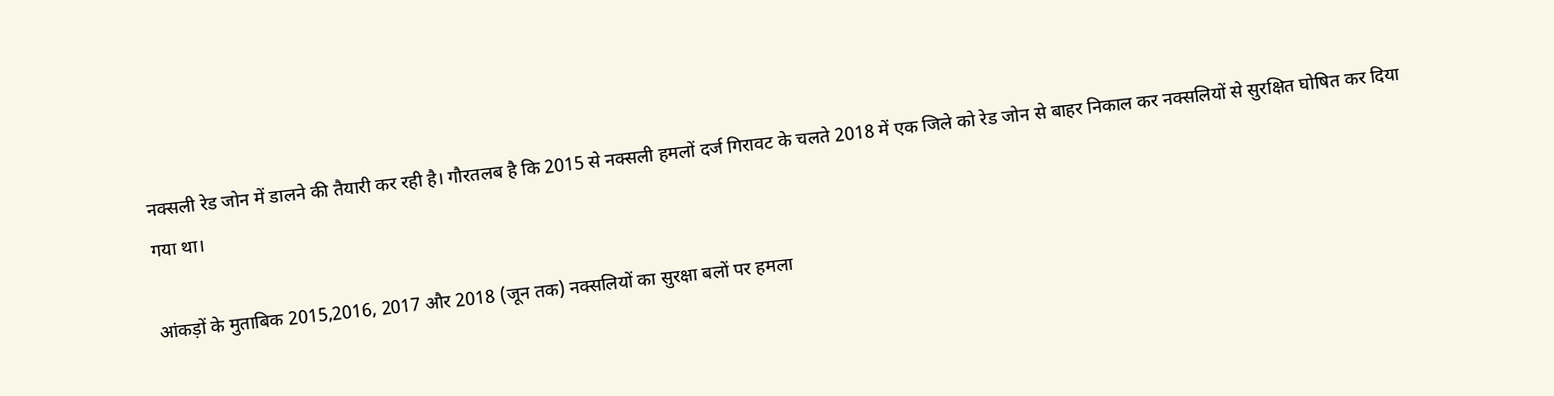नक्सली रेड जोन में डालने की तैयारी कर रही है। गौरतलब है कि 2015 से नक्सली हमलों दर्ज गिरावट के चलते 2018 में एक जिले को रेड जोन से बाहर निकाल कर नक्सलियों से सुरक्षित घोषित कर दिया गया था।

आंकड़ों के मुताबिक 2015,2016, 2017 और 2018 (जून तक) नक्सलियों का सुरक्षा बलों पर हमला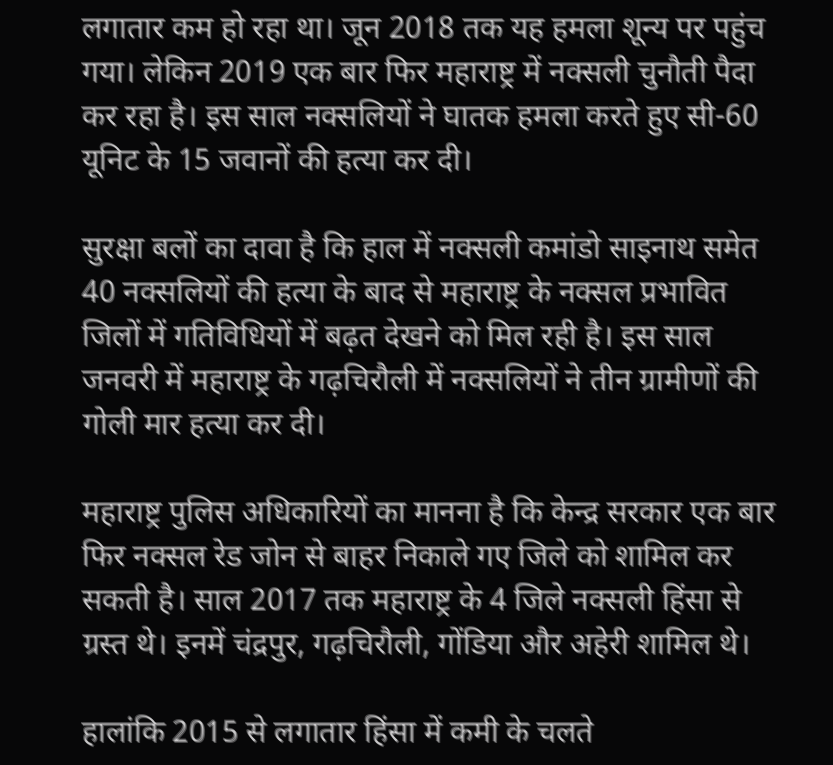लगातार कम हो रहा था। जून 2018 तक यह हमला शून्य पर पहुंच गया। लेकिन 2019 एक बार फिर महाराष्ट्र में नक्सली चुनौती पैदा कर रहा है। इस साल नक्सलियों ने घातक हमला करते हुए सी-60 यूनिट के 15 जवानों की हत्या कर दी।

सुरक्षा बलों का दावा है कि हाल में नक्सली कमांडो साइनाथ समेत 40 नक्सलियों की हत्या के बाद से महाराष्ट्र के नक्सल प्रभावित जिलों में गतिविधियों में बढ़त देखने को मिल रही है। इस साल जनवरी में महाराष्ट्र के गढ़चिरौली में नक्सलियों ने तीन ग्रामीणों की गोली मार हत्या कर दी।

महाराष्ट्र पुलिस अधिकारियों का मानना है कि केन्द्र सरकार एक बार फिर नक्सल रेड जोन से बाहर निकाले गए जिले को शामिल कर सकती है। साल 2017 तक महाराष्ट्र के 4 जिले नक्सली हिंसा से ग्रस्त थे। इनमें चंद्रपुर, गढ़चिरौली, गोंडिया और अहेरी शामिल थे।

हालांकि 2015 से लगातार हिंसा में कमी के चलते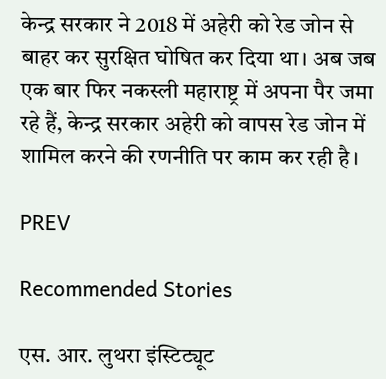केन्द्र सरकार ने 2018 में अहेरी को रेड जोन से बाहर कर सुरक्षित घोषित कर दिया था। अब जब एक बार फिर नकस्ली महाराष्ट्र में अपना पैर जमा रहे हैं, केन्द्र सरकार अहेरी को वापस रेड जोन में शामिल करने की रणनीति पर काम कर रही है।

PREV

Recommended Stories

एस. आर. लुथरा इंस्टिट्यूट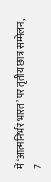में ‘आत्मनिर्भर भारत’ पर तृतीय छात्र सम्मेलन, 7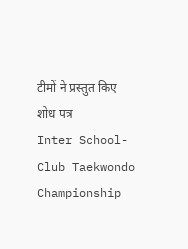टीमों ने प्रस्तुत किए शोध पत्र
Inter School-Club Taekwondo Championship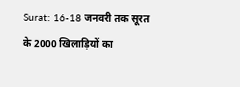Surat: 16-18 जनवरी तक सूरत के 2000 खिलाड़ियों का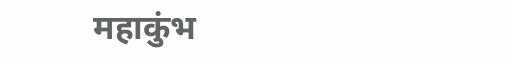महाकुंभ